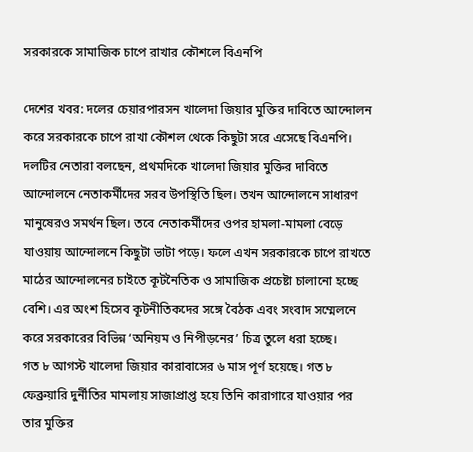সরকারকে সামাজিক চাপে রাখার কৌশলে বিএনপি

দেশের খবর: দলের চেয়ারপারসন খালেদা জিয়ার মুক্তির দাবিতে আন্দোলন করে সরকারকে চাপে রাখা কৌশল থেকে কিছুটা সরে এসেছে বিএনপি। দলটির নেতারা বলছেন, প্রথমদিকে খালেদা জিয়ার মুক্তির দাবিতে আন্দোলনে নেতাকর্মীদের সরব উপস্থিতি ছিল। তখন আন্দোলনে সাধারণ মানুষেরও সমর্থন ছিল। তবে নেতাকর্মীদের ওপর হামলা-মামলা বেড়ে যাওয়ায় আন্দোলনে কিছুটা ভাটা পড়ে। ফলে এখন সরকারকে চাপে রাখতে মাঠের আন্দোলনের চাইতে কূটনৈতিক ও সামাজিক প্রচেষ্টা চালানো হচ্ছে বেশি। এর অংশ হিসেব কূটনীতিকদের সঙ্গে বৈঠক এবং সংবাদ সম্মেলনে করে সরকারের বিভিন্ন ‘অনিয়ম ও নিপীড়নের’ চিত্র তুলে ধরা হচ্ছে।
গত ৮ আগস্ট খালেদা জিয়ার কারাবাসের ৬ মাস পূর্ণ হয়েছে। গত ৮ ফেব্রুয়ারি দুর্নীতির মামলায় সাজাপ্রাপ্ত হয়ে তিনি কারাগারে যাওয়ার পর তার মুক্তির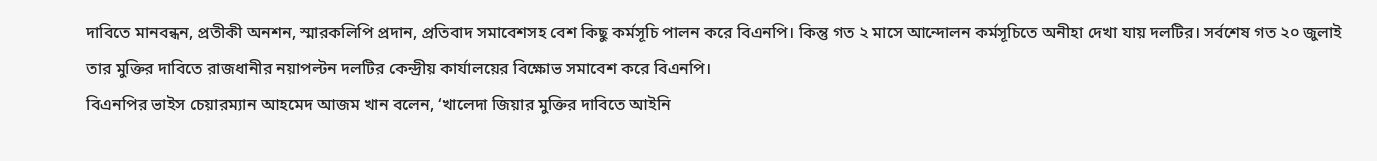দাবিতে মানবন্ধন, প্রতীকী অনশন, স্মারকলিপি প্রদান, প্রতিবাদ সমাবেশসহ বেশ কিছু কর্মসূচি পালন করে বিএনপি। কিন্তু গত ২ মাসে আন্দোলন কর্মসূচিতে অনীহা দেখা যায় দলটির। সর্বশেষ গত ২০ জুলাই তার মুক্তির দাবিতে রাজধানীর নয়াপল্টন দলটির কেন্দ্রীয় কার্যালয়ের বিক্ষোভ সমাবেশ করে বিএনপি।
বিএনপির ভাইস চেয়ারম্যান আহমেদ আজম খান বলেন, ‘খালেদা জিয়ার মুক্তির দাবিতে আইনি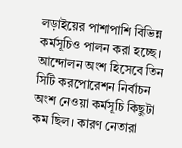লড়াইয়ের পাশাপাশি বিভিন্ন কর্মসূচিও পালন করা হচ্ছে। আন্দোলন অংশ হিসেবে তিন সিটি করপোরেশন নির্বাচন অংশ নেওয়া কর্মসূচি কিছুটা কম ছিল। কারণ নেতারা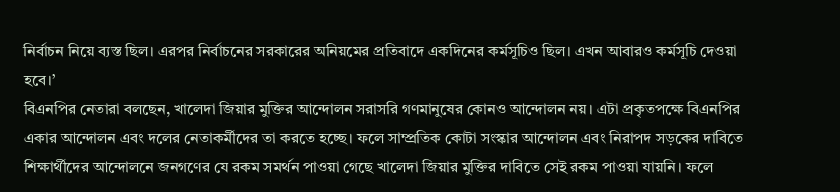নির্বাচন নিয়ে ব্যস্ত ছিল। এরপর নির্বাচনের সরকারের অনিয়মের প্রতিবাদে একদিনের কর্মসূচিও ছিল। এখন আবারও কর্মসূচি দেওয়া হবে।’
বিএনপির নেতারা বলছেন, খালেদা জিয়ার মুক্তির আন্দোলন সরাসরি গণমানুষের কোনও আন্দোলন নয়। এটা প্রকৃতপক্ষে বিএনপির একার আন্দোলন এবং দলের নেতাকর্মীদের তা করতে হচ্ছে। ফলে সাম্প্রতিক কোটা সংস্কার আন্দোলন এবং নিরাপদ সড়কের দাবিতে শিক্ষার্থীদের আন্দোলনে জনগণের যে রকম সমর্থন পাওয়া গেছে খালেদা জিয়ার মুক্তির দাবিতে সেই রকম পাওয়া যায়নি। ফলে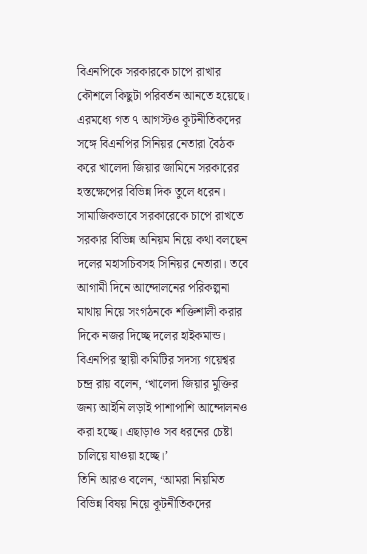বিএনপিকে সরকারকে চাপে রাখার কৌশলে কিছুটা পরিবর্তন আনতে হয়েছে। এরমধ্যে গত ৭ আগস্টও কূটনীতিকদের সঙ্গে বিএনপির সিনিয়র নেতারা বৈঠক করে খালেদা জিয়ার জামিনে সরকারের হস্তক্ষেপের বিভিন্ন দিক তুলে ধরেন। সামাজিকভাবে সরকারেকে চাপে রাখতে সরকার বিভিন্ন অনিয়ম নিয়ে কথা বলছেন দলের মহাসচিবসহ সিনিয়র নেতারা। তবে আগামী দিনে আন্দোলনের পরিকল্পনা মাথায় নিয়ে সংগঠনকে শক্তিশালী করার দিকে নজর দিচ্ছে দলের হাইকমান্ড।
বিএনপির স্থায়ী কমিটির সদস্য গয়েশ্বর চন্দ্র রায় বলেন, ‘খালেদা জিয়ার মুক্তির জন্য আইনি লড়াই পাশাপাশি আন্দোলনও করা হচ্ছে। এছাড়াও সব ধরনের চেষ্টা চালিয়ে যাওয়া হচ্ছে।’
তিনি আরও বলেন, ‘আমরা নিয়মিত বিভিন্ন বিষয় নিয়ে কূটনীতিকদের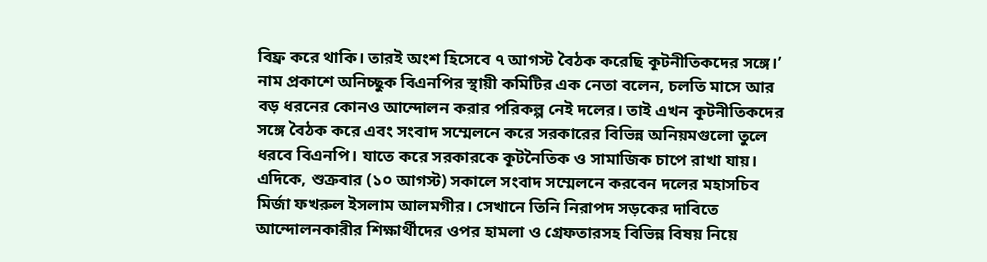বিফ্র করে থাকি। তারই অংশ হিসেবে ৭ আগস্ট বৈঠক করেছি কূটনীতিকদের সঙ্গে।’
নাম প্রকাশে অনিচ্ছুক বিএনপির স্থায়ী কমিটির এক নেতা বলেন, চলতি মাসে আর বড় ধরনের কোনও আন্দোলন করার পরিকল্প নেই দলের। তাই এখন কূটনীতিকদের সঙ্গে বৈঠক করে এবং সংবাদ সম্মেলনে করে সরকারের বিভিন্ন অনিয়মগুলো তুলে ধরবে বিএনপি। যাতে করে সরকারকে কূটনৈতিক ও সামাজিক চাপে রাখা যায়।
এদিকে, শুক্রবার (১০ আগস্ট) সকালে সংবাদ সম্মেলনে করবেন দলের মহাসচিব মির্জা ফখরুল ইসলাম আলমগীর। সেখানে তিনি নিরাপদ সড়কের দাবিতে আন্দোলনকারীর শিক্ষার্থীদের ওপর হামলা ও গ্রেফতারসহ বিভিন্ন বিষয় নিয়ে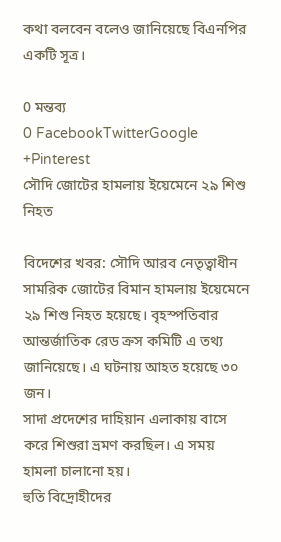কথা বলবেন বলেও জানিয়েছে বিএনপির একটি সূত্র।

0 মন্তব্য
0 FacebookTwitterGoogle +Pinterest
সৌদি জোটের হামলায় ইয়েমেনে ২৯ শিশু নিহত

বিদেশের খবর: সৌদি আরব নেতৃত্বাধীন সামরিক জোটের বিমান হামলায় ইয়েমেনে ২৯ শিশু নিহত হয়েছে। বৃহস্পতিবার আন্তর্জাতিক রেড ক্রস কমিটি এ তথ্য জানিয়েছে। এ ঘটনায় আহত হয়েছে ৩০ জন।
সাদা প্রদেশের দাহিয়ান এলাকায় বাসে করে শিশুরা ভ্রমণ করছিল। এ সময় হামলা চালানো হয়।
হুতি বিদ্রোহীদের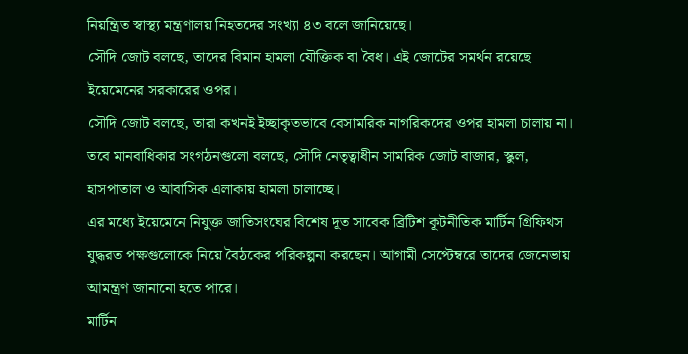নিয়ন্ত্রিত স্বাস্থ্য মন্ত্রণালয় নিহতদের সংখ্যা ৪৩ বলে জানিয়েছে।
সৌদি জোট বলছে, তাদের বিমান হামলা যৌক্তিক বা বৈধ। এই জোটের সমর্থন রয়েছে ইয়েমেনের সরকারের ওপর।
সৌদি জোট বলছে, তারা কখনই ইচ্ছাকৃতভাবে বেসামরিক নাগরিকদের ওপর হামলা চালায় না। তবে মানবাধিকার সংগঠনগুলো বলছে, সৌদি নেতৃত্বাধীন সামরিক জোট বাজার, স্কুল, হাসপাতাল ও আবাসিক এলাকায় হামলা চালাচ্ছে।
এর মধ্যে ইয়েমেনে নিযুক্ত জাতিসংঘের বিশেষ দূত সাবেক ব্রিটিশ কূটনীতিক মার্টিন গ্রিফিথস যুদ্ধরত পক্ষগুলোকে নিয়ে বৈঠকের পরিকল্পনা করছেন। আগামী সেপ্টেম্বরে তাদের জেনেভায় আমন্ত্রণ জানানো হতে পারে।
মার্টিন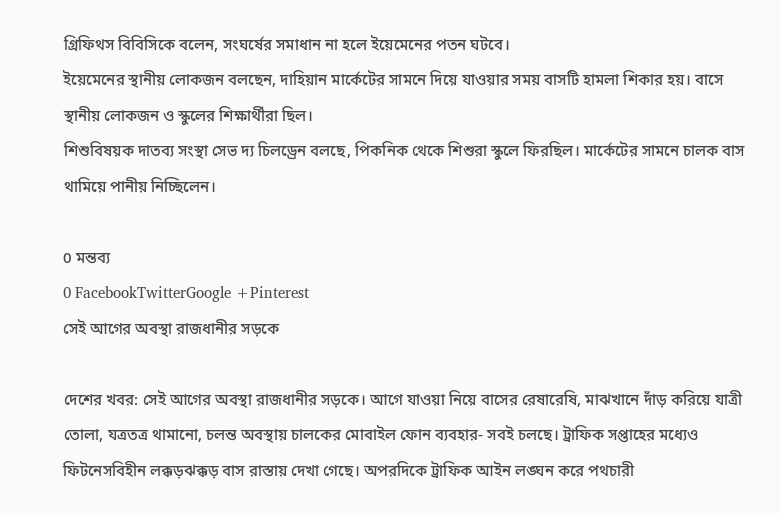গ্রিফিথস বিবিসিকে বলেন, সংঘর্ষের সমাধান না হলে ইয়েমেনের পতন ঘটবে।
ইয়েমেনের স্থানীয় লোকজন বলছেন, দাহিয়ান মার্কেটের সামনে দিয়ে যাওয়ার সময় বাসটি হামলা শিকার হয়। বাসে স্থানীয় লোকজন ও স্কুলের শিক্ষার্থীরা ছিল।
শিশুবিষয়ক দাতব্য সংস্থা সেভ দ্য চিলড্রেন বলছে, পিকনিক থেকে শিশুরা স্কুলে ফিরছিল। মার্কেটের সামনে চালক বাস থামিয়ে পানীয় নিচ্ছিলেন।

0 মন্তব্য
0 FacebookTwitterGoogle +Pinterest
সেই আগের অবস্থা রাজধানীর সড়কে

দেশের খবর: সেই আগের অবস্থা রাজধানীর সড়কে। আগে যাওয়া নিয়ে বাসের রেষারেষি, মাঝখানে দাঁড় করিয়ে যাত্রী তোলা, যত্রতত্র থামানো, চলন্ত অবস্থায় চালকের মোবাইল ফোন ব্যবহার- সবই চলছে। ট্রাফিক সপ্তাহের মধ্যেও ফিটনেসবিহীন লক্কড়ঝক্কড় বাস রাস্তায় দেখা গেছে। অপরদিকে ট্রাফিক আইন লঙ্ঘন করে পথচারী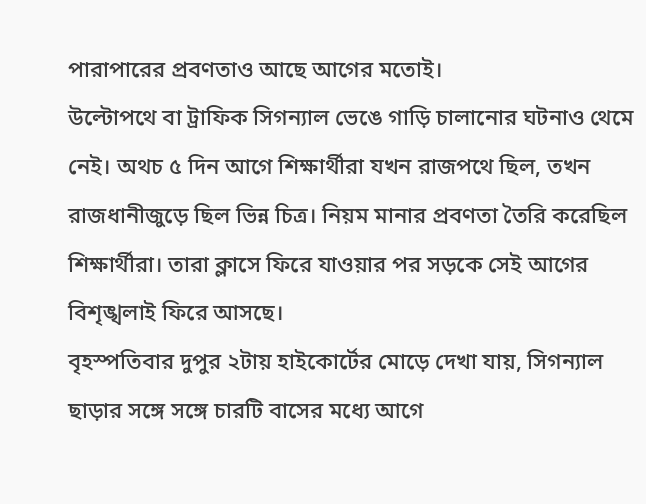পারাপারের প্রবণতাও আছে আগের মতোই।
উল্টোপথে বা ট্রাফিক সিগন্যাল ভেঙে গাড়ি চালানোর ঘটনাও থেমে নেই। অথচ ৫ দিন আগে শিক্ষার্থীরা যখন রাজপথে ছিল, তখন রাজধানীজুড়ে ছিল ভিন্ন চিত্র। নিয়ম মানার প্রবণতা তৈরি করেছিল শিক্ষার্থীরা। তারা ক্লাসে ফিরে যাওয়ার পর সড়কে সেই আগের বিশৃঙ্খলাই ফিরে আসছে।
বৃহস্পতিবার দুপুর ২টায় হাইকোর্টের মোড়ে দেখা যায়, সিগন্যাল ছাড়ার সঙ্গে সঙ্গে চারটি বাসের মধ্যে আগে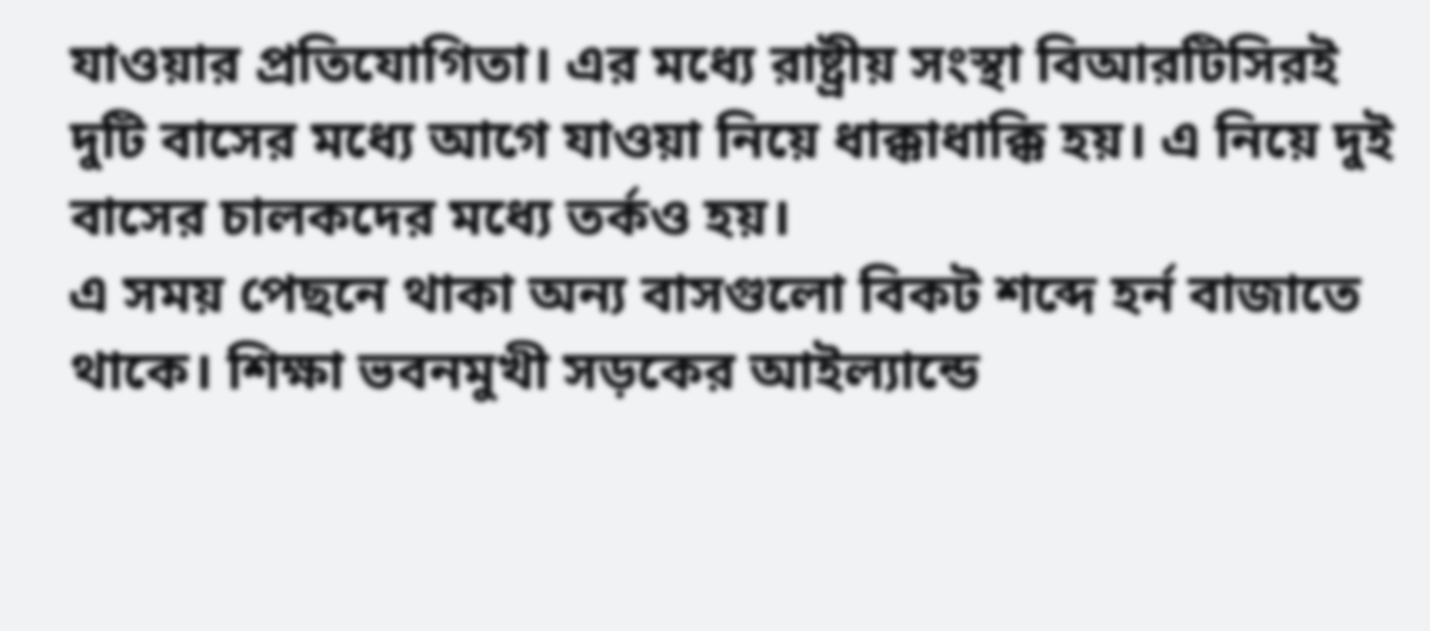যাওয়ার প্রতিযোগিতা। এর মধ্যে রাষ্ট্রীয় সংস্থা বিআরটিসিরই দুটি বাসের মধ্যে আগে যাওয়া নিয়ে ধাক্কাধাক্কি হয়। এ নিয়ে দুই বাসের চালকদের মধ্যে তর্কও হয়।
এ সময় পেছনে থাকা অন্য বাসগুলো বিকট শব্দে হর্ন বাজাতে থাকে। শিক্ষা ভবনমুখী সড়কের আইল্যান্ডে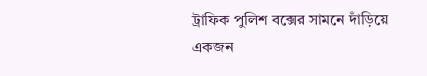ট্রাফিক পুলিশ বক্সের সামনে দাঁড়িয়ে একজন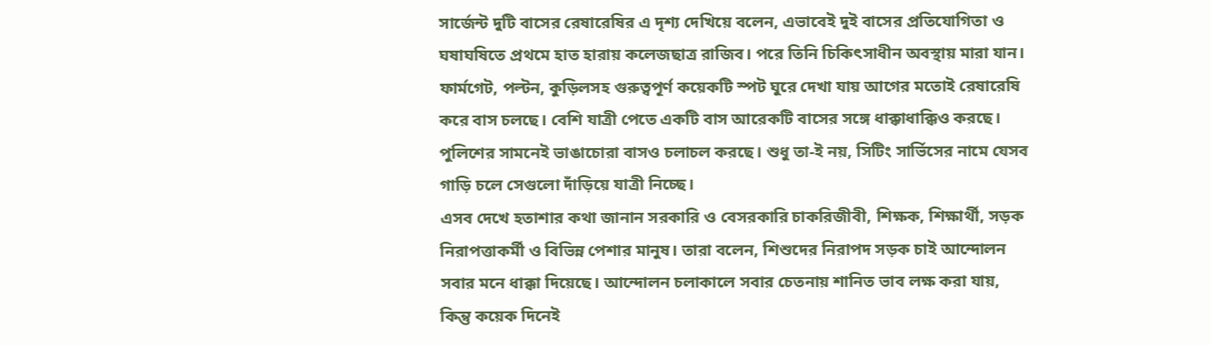সার্জেন্ট দুটি বাসের রেষারেষির এ দৃশ্য দেখিয়ে বলেন, এভাবেই দুই বাসের প্রতিযোগিতা ও ঘষাঘষিতে প্রথমে হাত হারায় কলেজছাত্র রাজিব। পরে তিনি চিকিৎসাধীন অবস্থায় মারা যান।
ফার্মগেট, পল্টন, কুড়িলসহ গুরুত্বপূর্ণ কয়েকটি স্পট ঘুরে দেখা যায় আগের মতোই রেষারেষি করে বাস চলছে। বেশি যাত্রী পেতে একটি বাস আরেকটি বাসের সঙ্গে ধাক্কাধাক্কিও করছে। পুলিশের সামনেই ভাঙাচোরা বাসও চলাচল করছে। শুধু তা-ই নয়, সিটিং সার্ভিসের নামে যেসব গাড়ি চলে সেগুলো দাঁড়িয়ে যাত্রী নিচ্ছে।
এসব দেখে হতাশার কথা জানান সরকারি ও বেসরকারি চাকরিজীবী, শিক্ষক, শিক্ষার্থী, সড়ক নিরাপত্তাকর্মী ও বিভিন্ন পেশার মানুষ। তারা বলেন, শিশুদের নিরাপদ সড়ক চাই আন্দোলন সবার মনে ধাক্কা দিয়েছে। আন্দোলন চলাকালে সবার চেতনায় শানিত ভাব লক্ষ করা যায়, কিন্তু কয়েক দিনেই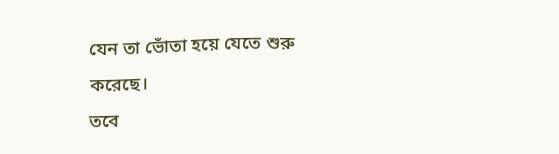যেন তা ভোঁতা হয়ে যেতে শুরু করেছে।
তবে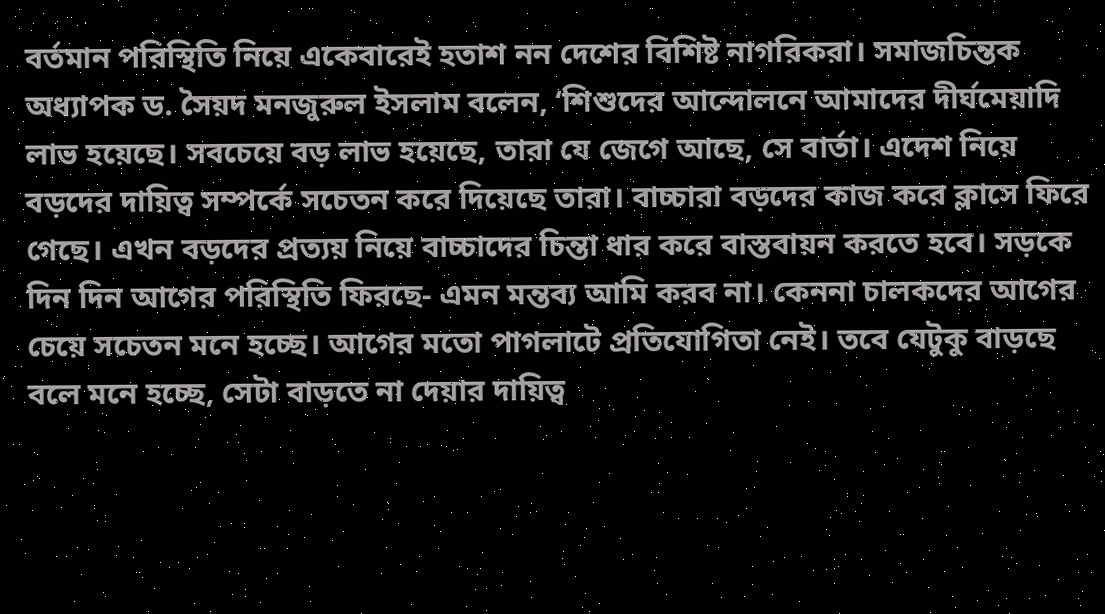বর্তমান পরিস্থিতি নিয়ে একেবারেই হতাশ নন দেশের বিশিষ্ট নাগরিকরা। সমাজচিন্তক অধ্যাপক ড. সৈয়দ মনজুরুল ইসলাম বলেন, ‘শিশুদের আন্দোলনে আমাদের দীর্ঘমেয়াদি লাভ হয়েছে। সবচেয়ে বড় লাভ হয়েছে, তারা যে জেগে আছে, সে বার্তা। এদেশ নিয়ে বড়দের দায়িত্ব সম্পর্কে সচেতন করে দিয়েছে তারা। বাচ্চারা বড়দের কাজ করে ক্লাসে ফিরে গেছে। এখন বড়দের প্রত্যয় নিয়ে বাচ্চাদের চিন্তা ধার করে বাস্তবায়ন করতে হবে। সড়কে দিন দিন আগের পরিস্থিতি ফিরছে- এমন মন্তব্য আমি করব না। কেননা চালকদের আগের চেয়ে সচেতন মনে হচ্ছে। আগের মতো পাগলাটে প্রতিযোগিতা নেই। তবে যেটুকু বাড়ছে বলে মনে হচ্ছে, সেটা বাড়তে না দেয়ার দায়িত্ব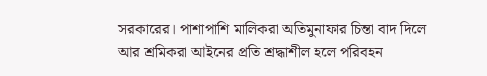সরকারের। পাশাপাশি মালিকরা অতিমুনাফার চিন্তা বাদ দিলে আর শ্রমিকরা আইনের প্রতি শ্রদ্ধাশীল হলে পরিবহন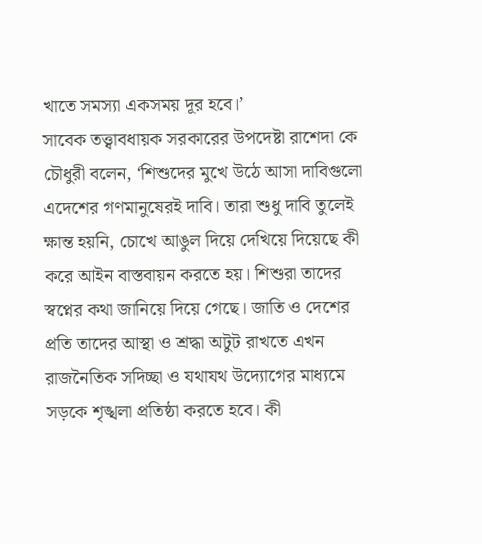খাতে সমস্যা একসময় দূর হবে।’
সাবেক তত্ত্বাবধায়ক সরকারের উপদেষ্টা রাশেদা কে চৌধুরী বলেন, ‘শিশুদের মুখে উঠে আসা দাবিগুলো এদেশের গণমানুষেরই দাবি। তারা শুধু দাবি তুলেই ক্ষান্ত হয়নি, চোখে আঙুল দিয়ে দেখিয়ে দিয়েছে কী করে আইন বাস্তবায়ন করতে হয়। শিশুরা তাদের স্বপ্নের কথা জানিয়ে দিয়ে গেছে। জাতি ও দেশের প্রতি তাদের আস্থা ও শ্রদ্ধা অটুট রাখতে এখন রাজনৈতিক সদিচ্ছা ও যথাযথ উদ্যোগের মাধ্যমে সড়কে শৃঙ্খলা প্রতিষ্ঠা করতে হবে। কী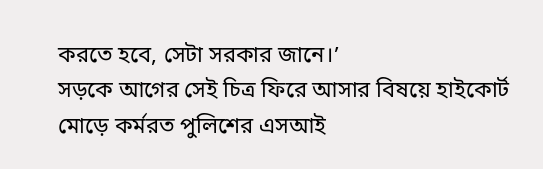করতে হবে, সেটা সরকার জানে।’
সড়কে আগের সেই চিত্র ফিরে আসার বিষয়ে হাইকোর্ট মোড়ে কর্মরত পুলিশের এসআই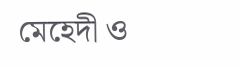মেহেদী ও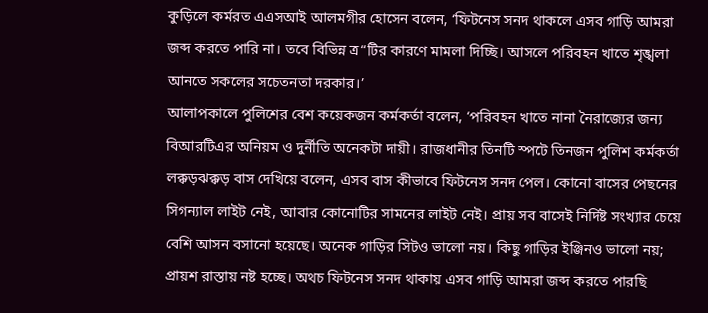কুড়িলে কর্মরত এএসআই আলমগীর হোসেন বলেন, ‘ফিটনেস সনদ থাকলে এসব গাড়ি আমরা জব্দ করতে পারি না। তবে বিভিন্ন ত্র“টির কারণে মামলা দিচ্ছি। আসলে পরিবহন খাতে শৃঙ্খলা আনতে সকলের সচেতনতা দরকার।’
আলাপকালে পুলিশের বেশ কয়েকজন কর্মকর্তা বলেন, ‘পরিবহন খাতে নানা নৈরাজ্যের জন্য বিআরটিএর অনিয়ম ও দুর্নীতি অনেকটা দায়ী। রাজধানীর তিনটি স্পটে তিনজন পুলিশ কর্মকর্তা লক্কড়ঝক্কড় বাস দেখিয়ে বলেন, এসব বাস কীভাবে ফিটনেস সনদ পেল। কোনো বাসের পেছনের সিগন্যাল লাইট নেই, আবার কোনোটির সামনের লাইট নেই। প্রায় সব বাসেই নির্দিষ্ট সংখ্যার চেয়ে বেশি আসন বসানো হয়েছে। অনেক গাড়ির সিটও ভালো নয়। কিছু গাড়ির ইঞ্জিনও ভালো নয়; প্রায়শ রাস্তায় নষ্ট হচ্ছে। অথচ ফিটনেস সনদ থাকায় এসব গাড়ি আমরা জব্দ করতে পারছি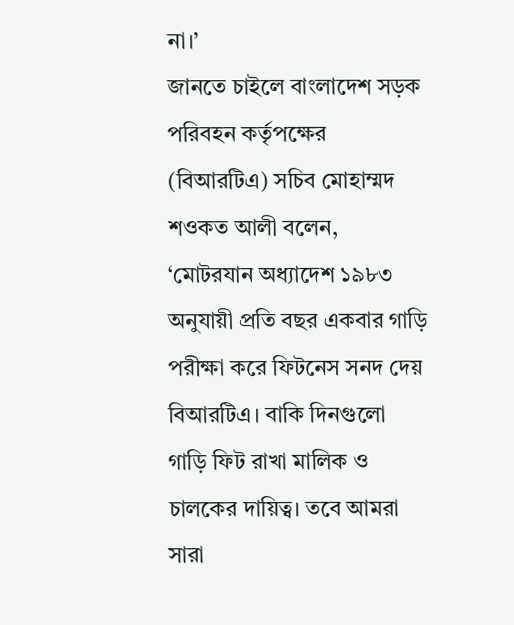না।’
জানতে চাইলে বাংলাদেশ সড়ক পরিবহন কর্তৃপক্ষের (বিআরটিএ) সচিব মোহাম্মদ শওকত আলী বলেন, ‘মোটরযান অধ্যাদেশ ১৯৮৩ অনুযায়ী প্রতি বছর একবার গাড়ি পরীক্ষা করে ফিটনেস সনদ দেয় বিআরটিএ। বাকি দিনগুলো গাড়ি ফিট রাখা মালিক ও চালকের দায়িত্ব। তবে আমরা সারা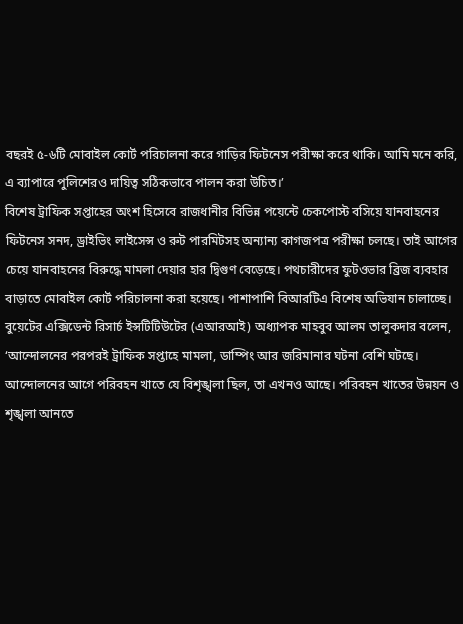বছরই ৫-৬টি মোবাইল কোর্ট পরিচালনা করে গাড়ির ফিটনেস পরীক্ষা করে থাকি। আমি মনে করি, এ ব্যাপারে পুলিশেরও দায়িত্ব সঠিকভাবে পালন করা উচিত।’
বিশেষ ট্রাফিক সপ্তাহের অংশ হিসেবে রাজধানীর বিভিন্ন পয়েন্টে চেকপোস্ট বসিয়ে যানবাহনের ফিটনেস সনদ, ড্রাইভিং লাইসেন্স ও রুট পারমিটসহ অন্যান্য কাগজপত্র পরীক্ষা চলছে। তাই আগের চেয়ে যানবাহনের বিরুদ্ধে মামলা দেয়ার হার দ্বিগুণ বেড়েছে। পথচারীদের ফুটওভার ব্রিজ ব্যবহার বাড়াতে মোবাইল কোর্ট পরিচালনা করা হয়েছে। পাশাপাশি বিআরটিএ বিশেষ অভিযান চালাচ্ছে।
বুয়েটের এক্সিডেন্ট রিসার্চ ইন্সটিটিউটের (এআরআই) অধ্যাপক মাহবুব আলম তালুকদার বলেন, ‘আন্দোলনের পরপরই ট্রাফিক সপ্তাহে মামলা, ডাম্পিং আর জরিমানার ঘটনা বেশি ঘটছে। আন্দোলনের আগে পরিবহন খাতে যে বিশৃঙ্খলা ছিল, তা এখনও আছে। পরিবহন খাতের উন্নয়ন ও শৃঙ্খলা আনতে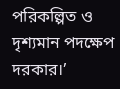পরিকল্পিত ও দৃশ্যমান পদক্ষেপ দরকার।’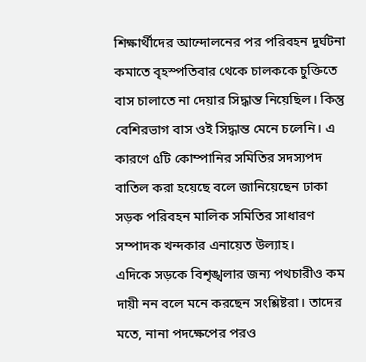শিক্ষার্থীদের আন্দোলনের পর পরিবহন দুর্ঘটনা কমাতে বৃহস্পতিবার থেকে চালককে চুক্তিতে বাস চালাতে না দেয়ার সিদ্ধান্ত নিয়েছিল। কিন্তু বেশিরভাগ বাস ওই সিদ্ধান্ত মেনে চলেনি। এ কারণে ৫টি কোম্পানির সমিতির সদস্যপদ বাতিল করা হয়েছে বলে জানিয়েছেন ঢাকা সড়ক পরিবহন মালিক সমিতির সাধারণ সম্পাদক খন্দকার এনায়েত উল্যাহ।
এদিকে সড়কে বিশৃঙ্খলার জন্য পথচারীও কম দায়ী নন বলে মনে করছেন সংশ্লিষ্টরা। তাদের মতে, নানা পদক্ষেপের পরও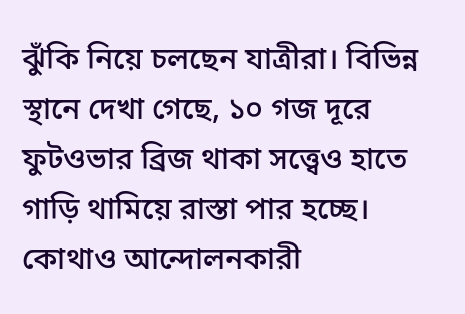ঝুঁকি নিয়ে চলছেন যাত্রীরা। বিভিন্ন স্থানে দেখা গেছে, ১০ গজ দূরে ফুটওভার ব্রিজ থাকা সত্ত্বেও হাতে গাড়ি থামিয়ে রাস্তা পার হচ্ছে। কোথাও আন্দোলনকারী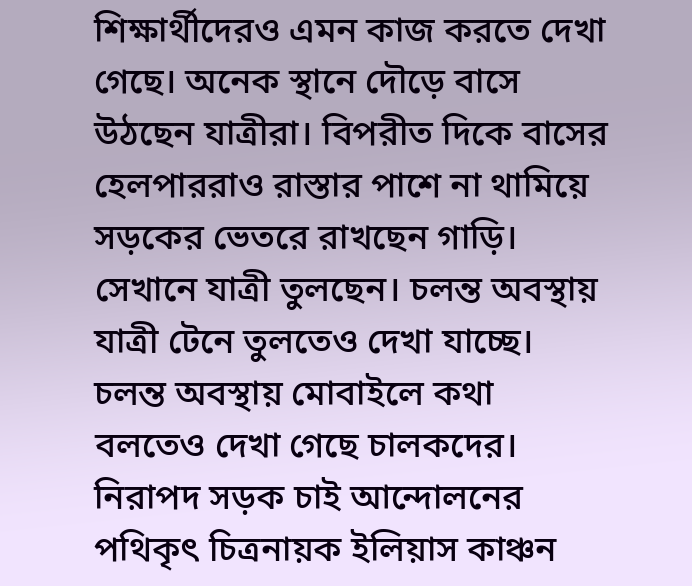শিক্ষার্থীদেরও এমন কাজ করতে দেখা গেছে। অনেক স্থানে দৌড়ে বাসে উঠছেন যাত্রীরা। বিপরীত দিকে বাসের হেলপাররাও রাস্তার পাশে না থামিয়ে সড়কের ভেতরে রাখছেন গাড়ি। সেখানে যাত্রী তুলছেন। চলন্ত অবস্থায় যাত্রী টেনে তুলতেও দেখা যাচ্ছে। চলন্ত অবস্থায় মোবাইলে কথা বলতেও দেখা গেছে চালকদের।
নিরাপদ সড়ক চাই আন্দোলনের পথিকৃৎ চিত্রনায়ক ইলিয়াস কাঞ্চন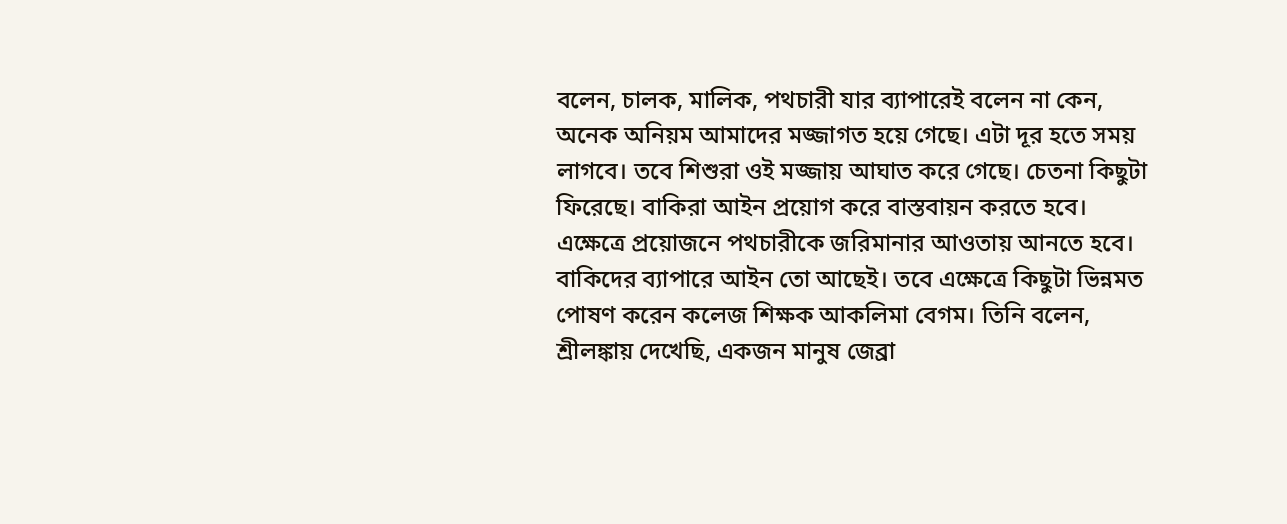বলেন, চালক, মালিক, পথচারী যার ব্যাপারেই বলেন না কেন, অনেক অনিয়ম আমাদের মজ্জাগত হয়ে গেছে। এটা দূর হতে সময় লাগবে। তবে শিশুরা ওই মজ্জায় আঘাত করে গেছে। চেতনা কিছুটা ফিরেছে। বাকিরা আইন প্রয়োগ করে বাস্তবায়ন করতে হবে। এক্ষেত্রে প্রয়োজনে পথচারীকে জরিমানার আওতায় আনতে হবে। বাকিদের ব্যাপারে আইন তো আছেই। তবে এক্ষেত্রে কিছুটা ভিন্নমত পোষণ করেন কলেজ শিক্ষক আকলিমা বেগম। তিনি বলেন, শ্রীলঙ্কায় দেখেছি, একজন মানুষ জেব্রা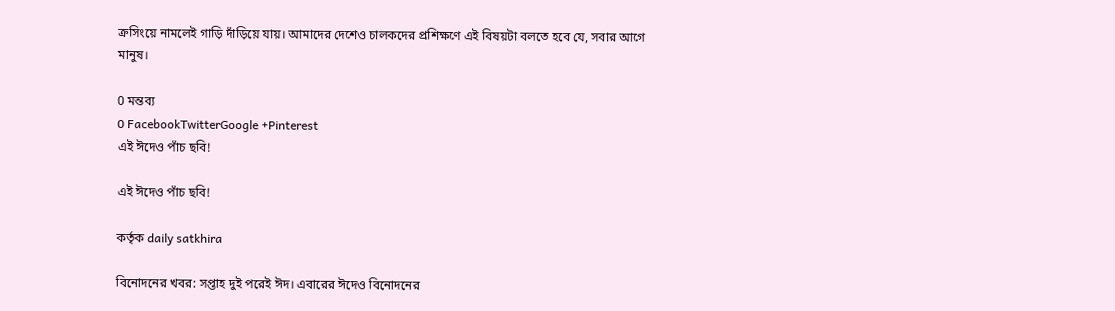ক্রসিংয়ে নামলেই গাড়ি দাঁড়িয়ে যায়। আমাদের দেশেও চালকদের প্রশিক্ষণে এই বিষয়টা বলতে হবে যে, সবার আগে মানুষ।

0 মন্তব্য
0 FacebookTwitterGoogle +Pinterest
এই ঈদেও পাঁচ ছবি!

এই ঈদেও পাঁচ ছবি!

কর্তৃক daily satkhira

বিনোদনের খবর: সপ্তাহ দুই পরেই ঈদ। এবারের ঈদেও বিনোদনের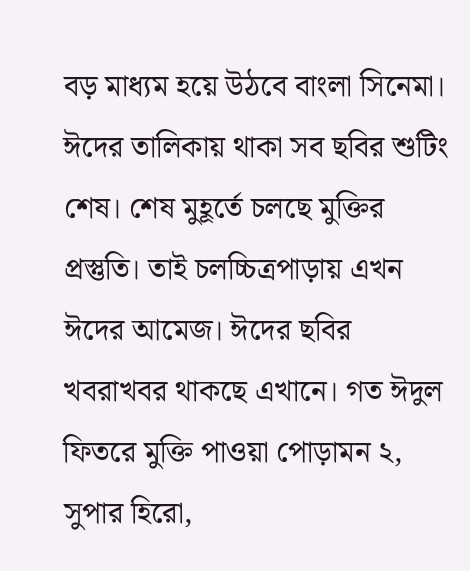বড় মাধ্যম হয়ে উঠবে বাংলা সিনেমা। ঈদের তালিকায় থাকা সব ছবির শুটিং শেষ। শেষ মুহূর্তে চলছে মুক্তির প্রস্তুতি। তাই চলচ্চিত্রপাড়ায় এখন ঈদের আমেজ। ঈদের ছবির খবরাখবর থাকছে এখানে। গত ঈদুল ফিতরে মুক্তি পাওয়া পোড়ামন ২, সুপার হিরো,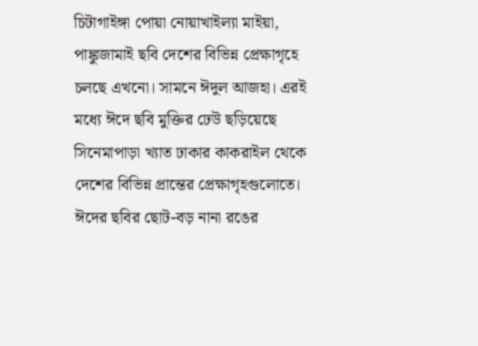চিটাগাইঙ্গা পোয়া নোয়াখাইল্যা মাইয়া, পাঙ্কুজামাই ছবি দেশের বিভিন্ন প্রেক্ষাগৃহে চলছে এখনো। সামনে ঈদুল আজহা। এরই মধ্যে ঈদে ছবি মুক্তির ঢেউ ছড়িয়েছে সিনেমাপাড়া খ্যাত ঢাকার কাকরাইল থেকে দেশের বিভিন্ন প্রান্তের প্রেক্ষাগৃহগুলোতে। ঈদের ছবির ছোট-বড় নানা রঙের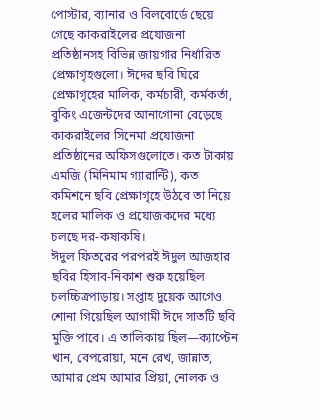পোস্টার, ব্যানার ও বিলবোর্ডে ছেয়ে গেছে কাকরাইলের প্রযোজনা প্রতিষ্ঠানসহ বিভিন্ন জায়গার নির্ধারিত প্রেক্ষাগৃহগুলো। ঈদের ছবি ঘিরে প্রেক্ষাগৃহের মালিক, কর্মচারী, কর্মকর্তা, বুকিং এজেন্টদের আনাগোনা বেড়েছে কাকরাইলের সিনেমা প্রযোজনা প্রতিষ্ঠানের অফিসগুলোতে। কত টাকায় এমজি (মিনিমাম গ্যারান্টি), কত কমিশনে ছবি প্রেক্ষাগৃহে উঠবে তা নিয়ে হলের মালিক ও প্রযোজকদের মধ্যে চলছে দর-কষাকষি।
ঈদুল ফিতরের পরপরই ঈদুল আজহার ছবির হিসাব-নিকাশ শুরু হয়েছিল চলচ্চিত্রপাড়ায়। সপ্তাহ দুয়েক আগেও শোনা গিয়েছিল আগামী ঈদে সাতটি ছবি মুক্তি পাবে। এ তালিকায় ছিল—ক্যাপ্টেন খান, বেপরোয়া, মনে রেখ, জান্নাত, আমার প্রেম আমার প্রিয়া, নোলক ও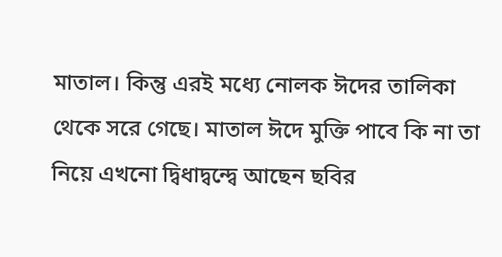মাতাল। কিন্তু এরই মধ্যে নোলক ঈদের তালিকা থেকে সরে গেছে। মাতাল ঈদে মুক্তি পাবে কি না তা নিয়ে এখনো দ্বিধাদ্বন্দ্বে আছেন ছবির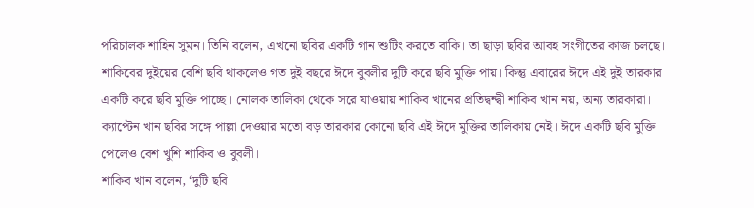পরিচালক শাহিন সুমন। তিনি বলেন, এখনো ছবির একটি গান শুটিং করতে বাকি। তা ছাড়া ছবির আবহ সংগীতের কাজ চলছে।
শাকিবের দুইয়ের বেশি ছবি থাকলেও গত দুই বছরে ঈদে বুবলীর দুটি করে ছবি মুক্তি পায়। কিন্তু এবারের ঈদে এই দুই তারকার একটি করে ছবি মুক্তি পাচ্ছে। নোলক তালিকা থেকে সরে যাওয়ায় শাকিব খানের প্রতিদ্বন্দ্বী শাকিব খান নয়, অন্য তারকারা। ক্যাপ্টেন খান ছবির সঙ্গে পাল্লা দেওয়ার মতো বড় তারকার কোনো ছবি এই ঈদে মুক্তির তালিকায় নেই। ঈদে একটি ছবি মুক্তি পেলেও বেশ খুশি শাকিব ও বুবলী।
শাকিব খান বলেন, ‘দুটি ছবি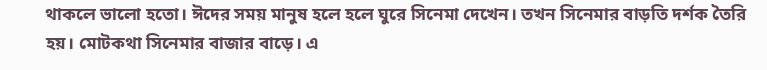থাকলে ভালো হতো। ঈদের সময় মানুষ হলে হলে ঘুরে সিনেমা দেখেন। তখন সিনেমার বাড়তি দর্শক তৈরি হয়। মোটকথা সিনেমার বাজার বাড়ে। এ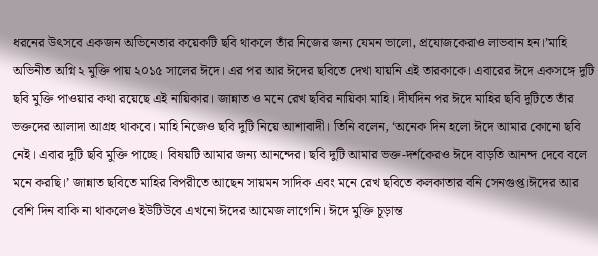ধরনের উৎসবে একজন অভিনেতার কয়েকটি ছবি থাকলে তাঁর নিজের জন্য যেমন ভালো, প্রযোজকেরাও লাভবান হন।’মাহি অভিনীত অগ্নি ২ মুক্তি পায় ২০১৫ সালের ঈদে। এর পর আর ঈদের ছবিতে দেখা যায়নি এই তারকাকে। এবারের ঈদে একসঙ্গে দুটি ছবি মুক্তি পাওয়ার কথা রয়েছে এই নায়িকার। জান্নাত ও মনে রেখ ছবির নায়িকা মাহি। দীর্ঘদিন পর ঈদে মাহির ছবি দুটিতে তাঁর ভক্তদের আলাদা আগ্রহ থাকবে। মাহি নিজেও ছবি দুটি নিয়ে আশাবাদী। তিনি বলেন, ‘অনেক দিন হলো ঈদে আমার কোনো ছবি নেই। এবার দুটি ছবি মুক্তি পাচ্ছে। বিষয়টি আমার জন্য আনন্দের। ছবি দুটি আমার ভক্ত-দর্শকেরও ঈদে বাড়তি আনন্দ দেবে বলে মনে করছি।’ জান্নাত ছবিতে মাহির বিপরীতে আছেন সায়মন সাদিক এবং মনে রেখ ছবিতে কলকাতার বনি সেনগুপ্ত।ঈদের আর বেশি দিন বাকি না থাকলেও ইউটিউবে এখনো ঈদের আমেজ লাগেনি। ঈদে মুক্তি চূড়ান্ত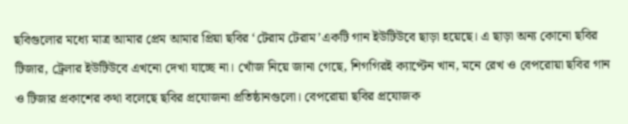ছবিগুলোর মধ্যে মাত্র আমার প্রেম আমার প্রিয়া ছবির ‘টেরাম টেরাম’একটি গান ইউটিউবে ছাড়া হয়েছে। এ ছাড়া অন্য কোনো ছবির টিজার, ট্রেলার ইউটিউবে এখনো দেখা যাচ্ছে না। খোঁজ নিয়ে জানা গেছে, শিগগিরই ক্যাপ্টেন খান, মনে রেখ ও বেপরোয়া ছবির গান ও টিজার প্রকাশের কথা বলেছে ছবির প্রযোজনা প্রতিষ্ঠানগুলো। বেপরোয়া ছবির প্রযোজক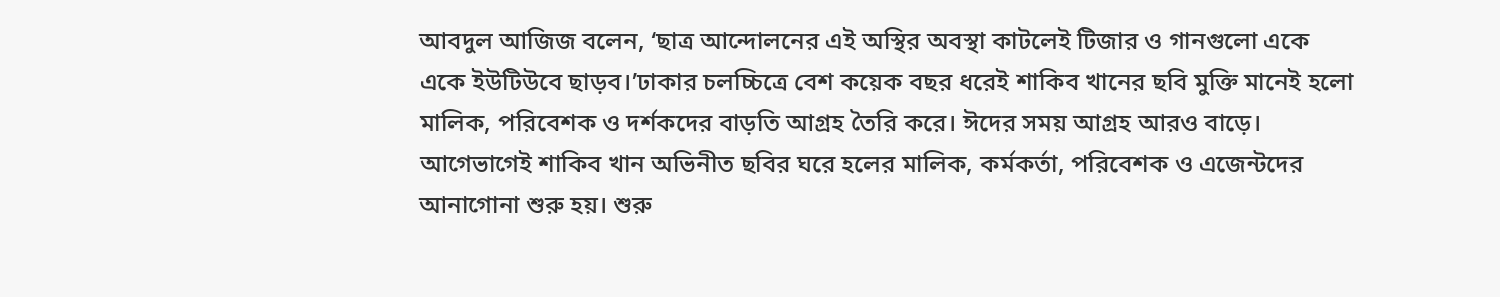আবদুল আজিজ বলেন, ‘ছাত্র আন্দোলনের এই অস্থির অবস্থা কাটলেই টিজার ও গানগুলো একে একে ইউটিউবে ছাড়ব।’ঢাকার চলচ্চিত্রে বেশ কয়েক বছর ধরেই শাকিব খানের ছবি মুক্তি মানেই হলো মালিক, পরিবেশক ও দর্শকদের বাড়তি আগ্রহ তৈরি করে। ঈদের সময় আগ্রহ আরও বাড়ে। আগেভাগেই শাকিব খান অভিনীত ছবির ঘরে হলের মালিক, কর্মকর্তা, পরিবেশক ও এজেন্টদের আনাগোনা শুরু হয়। শুরু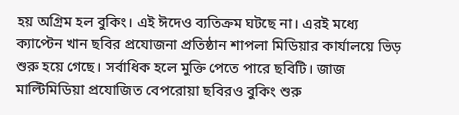হয় অগ্রিম হল বুকিং। এই ঈদেও ব্যতিক্রম ঘটছে না। এরই মধ্যে ক্যাপ্টেন খান ছবির প্রযোজনা প্রতিষ্ঠান শাপলা মিডিয়ার কার্যালয়ে ভিড় শুরু হয়ে গেছে। সর্বাধিক হলে মুক্তি পেতে পারে ছবিটি। জাজ মাল্টিমিডিয়া প্রযোজিত বেপরোয়া ছবিরও বুকিং শুরু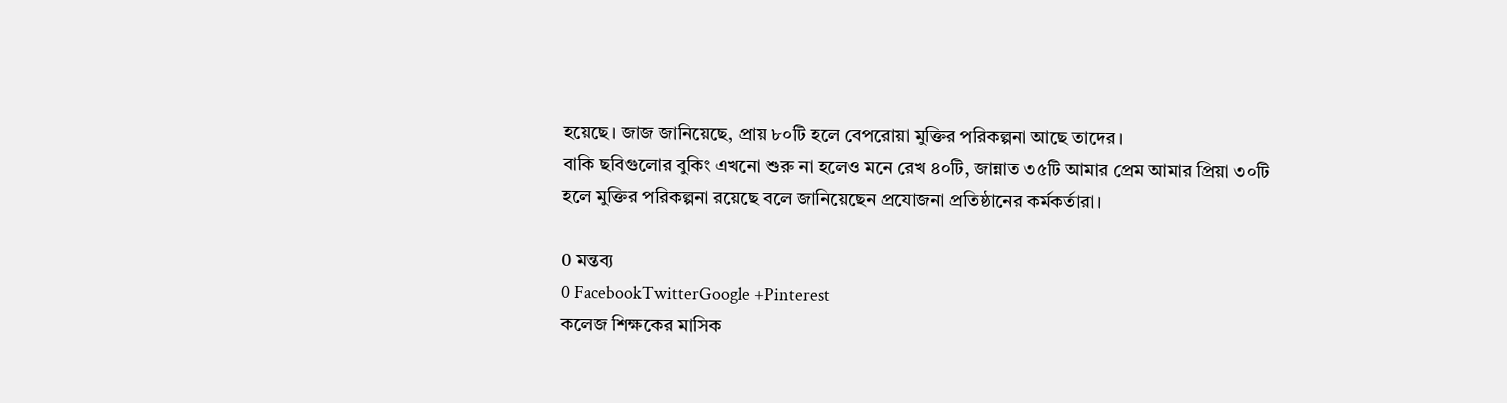হয়েছে। জাজ জানিয়েছে, প্রায় ৮০টি হলে বেপরোয়া মুক্তির পরিকল্পনা আছে তাদের।
বাকি ছবিগুলোর বুকিং এখনো শুরু না হলেও মনে রেখ ৪০টি, জান্নাত ৩৫টি আমার প্রেম আমার প্রিয়া ৩০টি হলে মুক্তির পরিকল্পনা রয়েছে বলে জানিয়েছেন প্রযোজনা প্রতিষ্ঠানের কর্মকর্তারা।

0 মন্তব্য
0 FacebookTwitterGoogle +Pinterest
কলেজ শিক্ষকের মাসিক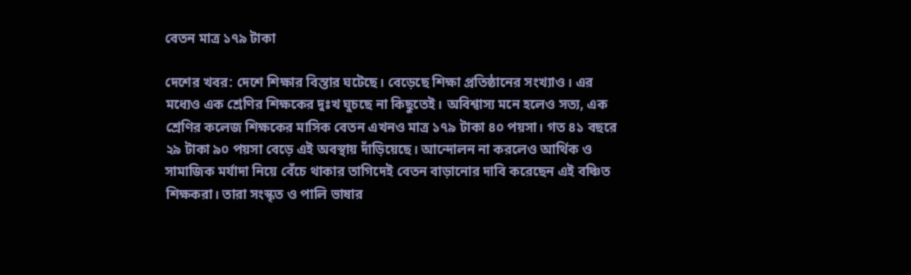বেতন মাত্র ১৭৯ টাকা

দেশের খবর: দেশে শিক্ষার বিস্তার ঘটেছে। বেড়েছে শিক্ষা প্রতিষ্ঠানের সংখ্যাও। এর মধ্যেও এক শ্রেণির শিক্ষকের দুঃখ ঘুচছে না কিছুতেই। অবিশ্বাস্য মনে হলেও সত্য, এক শ্রেণির কলেজ শিক্ষকের মাসিক বেতন এখনও মাত্র ১৭৯ টাকা ৪০ পয়সা। গত ৪১ বছরে ২৯ টাকা ৯০ পয়সা বেড়ে এই অবস্থায় দাঁড়িয়েছে। আন্দোলন না করলেও আর্থিক ও সামাজিক মর্যাদা নিয়ে বেঁচে থাকার তাগিদেই বেতন বাড়ানোর দাবি করেছেন এই বঞ্চিত শিক্ষকরা। তারা সংস্কৃত ও পালি ভাষার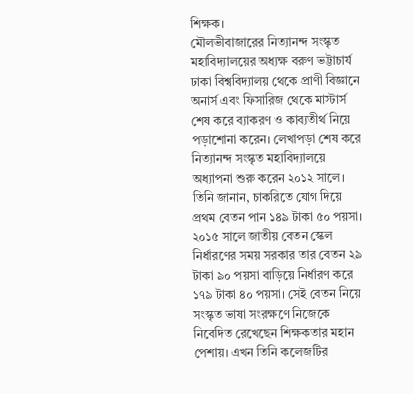শিক্ষক।
মৌলভীবাজারের নিত্যানন্দ সংস্কৃত মহাবিদ্যালয়ের অধ্যক্ষ বরুণ ভট্টাচার্য ঢাকা বিশ্ববিদ্যালয় থেকে প্রাণী বিজ্ঞানে অনার্স এবং ফিসারিজ থেকে মাস্টার্স শেষ করে ব্যাকরণ ও কাব্যতীর্থ নিয়ে পড়াশোনা করেন। লেখাপড়া শেষ করে নিত্যানন্দ সংস্কৃত মহাবিদ্যালয়ে অধ্যাপনা শুরু করেন ২০১২ সালে। তিনি জানান, চাকরিতে যোগ দিয়ে প্রথম বেতন পান ১৪৯ টাকা ৫০ পয়সা। ২০১৫ সালে জাতীয় বেতন স্কেল নির্ধারণের সময় সরকার তার বেতন ২৯ টাকা ৯০ পয়সা বাড়িয়ে নির্ধারণ করে ১৭৯ টাকা ৪০ পয়সা। সেই বেতন নিয়ে সংস্কৃত ভাষা সংরক্ষণে নিজেকে নিবেদিত রেখেছেন শিক্ষকতার মহান পেশায়। এখন তিনি কলেজটির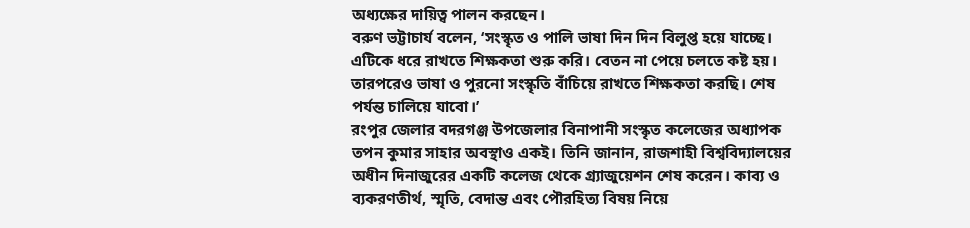অধ্যক্ষের দায়িত্ব পালন করছেন।
বরুণ ভট্টাচার্য বলেন, ‘সংস্কৃত ও পালি ভাষা দিন দিন বিলুপ্ত হয়ে যাচ্ছে। এটিকে ধরে রাখতে শিক্ষকতা শুরু করি। বেতন না পেয়ে চলতে কষ্ট হয়। তারপরেও ভাষা ও পুরনো সংস্কৃতি বাঁচিয়ে রাখতে শিক্ষকতা করছি। শেষ পর্যন্ত চালিয়ে যাবো।’
রংপুর জেলার বদরগঞ্জ উপজেলার বিনাপানী সংস্কৃত কলেজের অধ্যাপক তপন কুমার সাহার অবস্থাও একই। তিনি জানান, রাজশাহী বিশ্ববিদ্যালয়ের অধীন দিনাজুরের একটি কলেজ থেকে গ্র্যাজুয়েশন শেষ করেন। কাব্য ও ব্যকরণতীর্থ, স্মৃতি, বেদান্ত এবং পৌরহিত্য বিষয় নিয়ে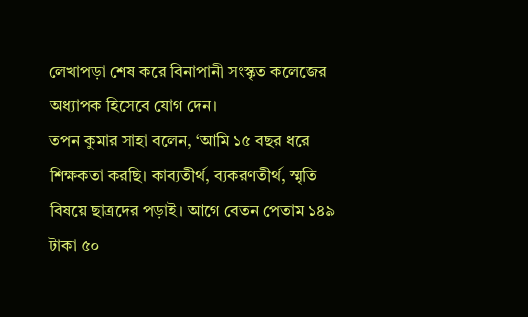লেখাপড়া শেষ করে বিনাপানী সংস্কৃত কলেজের অধ্যাপক হিসেবে যোগ দেন।
তপন কুমার সাহা বলেন, ‘আমি ১৫ বছর ধরে শিক্ষকতা করছি। কাব্যতীর্থ, ব্যকরণতীর্থ, স্মৃতি বিষয়ে ছাত্রদের পড়াই। আগে বেতন পেতাম ১৪৯ টাকা ৫০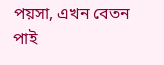পয়সা, এখন বেতন পাই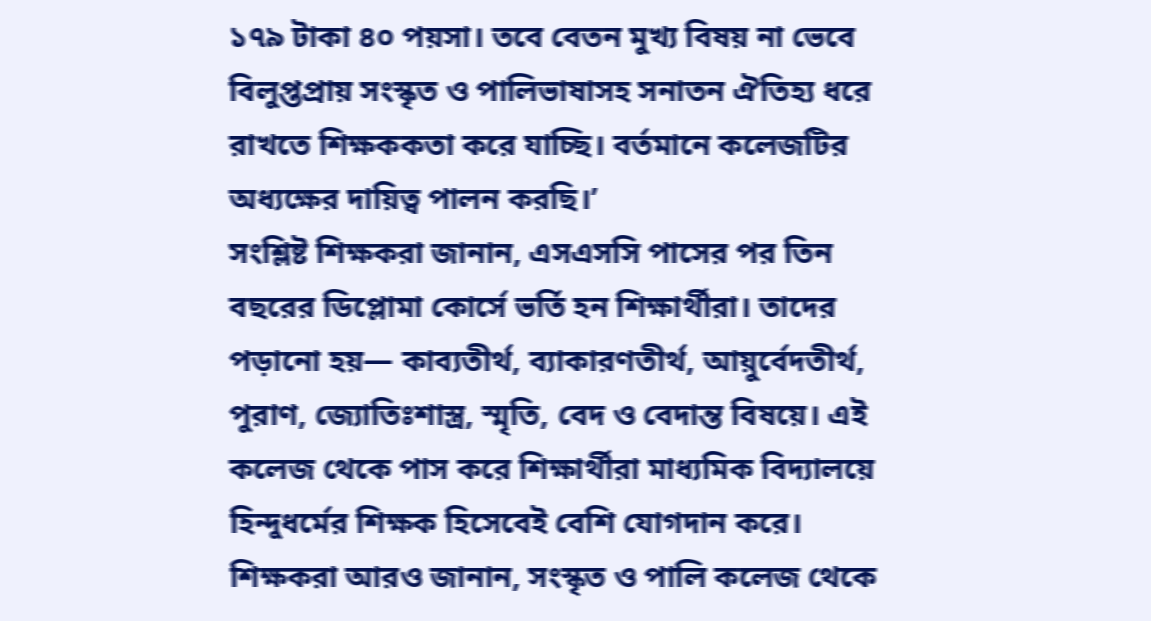১৭৯ টাকা ৪০ পয়সা। তবে বেতন মুখ্য বিষয় না ভেবে বিলুপ্তপ্রায় সংস্কৃত ও পালিভাষাসহ সনাতন ঐতিহ্য ধরে রাখতে শিক্ষককতা করে যাচ্ছি। বর্তমানে কলেজটির অধ্যক্ষের দায়িত্ব পালন করছি।’
সংশ্লিষ্ট শিক্ষকরা জানান, এসএসসি পাসের পর তিন বছরের ডিপ্লোমা কোর্সে ভর্তি হন শিক্ষার্থীরা। তাদের পড়ানো হয়— কাব্যতীর্থ, ব্যাকারণতীর্থ, আয়ুর্বেদতীর্থ, পুরাণ, জ্যোতিঃশাস্ত্র, স্মৃতি, বেদ ও বেদান্ত বিষয়ে। এই কলেজ থেকে পাস করে শিক্ষার্থীরা মাধ্যমিক বিদ্যালয়ে হিন্দুধর্মের শিক্ষক হিসেবেই বেশি যোগদান করে।
শিক্ষকরা আরও জানান, সংস্কৃত ও পালি কলেজ থেকে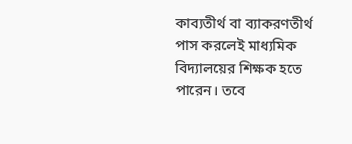কাব্যতীর্থ বা ব্যাকরণতীর্থ পাস করলেই মাধ্যমিক বিদ্যালয়ের শিক্ষক হতে পারেন। তবে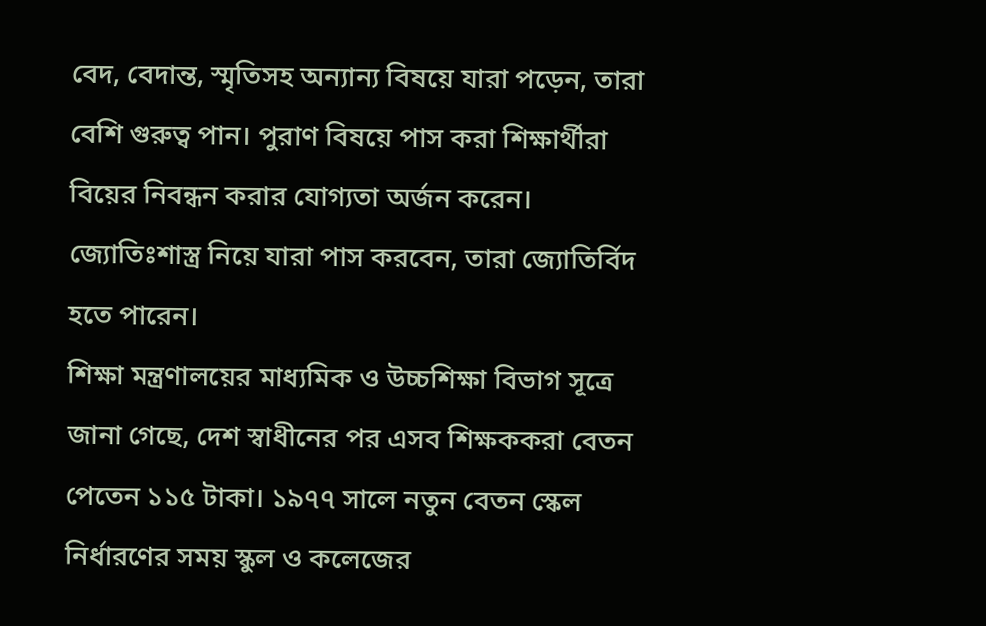বেদ, বেদান্ত, স্মৃতিসহ অন্যান্য বিষয়ে যারা পড়েন, তারা বেশি গুরুত্ব পান। পুরাণ বিষয়ে পাস করা শিক্ষার্থীরা বিয়ের নিবন্ধন করার যোগ্যতা অর্জন করেন। জ্যোতিঃশাস্ত্র নিয়ে যারা পাস করবেন, তারা জ্যোতির্বিদ হতে পারেন।
শিক্ষা মন্ত্রণালয়ের মাধ্যমিক ও উচ্চশিক্ষা বিভাগ সূত্রে জানা গেছে, দেশ স্বাধীনের পর এসব শিক্ষককরা বেতন পেতেন ১১৫ টাকা। ১৯৭৭ সালে নতুন বেতন স্কেল নির্ধারণের সময় স্কুল ও কলেজের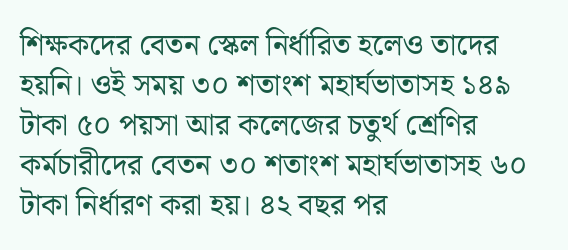শিক্ষকদের বেতন স্কেল নির্ধারিত হলেও তাদের হয়নি। ওই সময় ৩০ শতাংশ মহার্ঘভাতাসহ ১৪৯ টাকা ৫০ পয়সা আর কলেজের চতুর্থ শ্রেণির কর্মচারীদের বেতন ৩০ শতাংশ মহার্ঘভাতাসহ ৬০ টাকা নির্ধারণ করা হয়। ৪২ বছর পর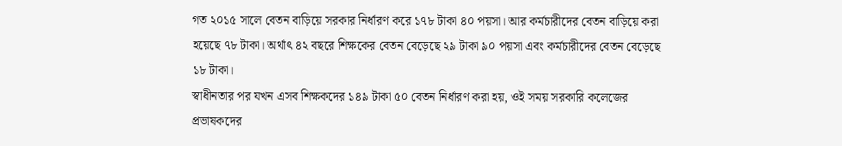গত ২০১৫ সালে বেতন বাড়িয়ে সরকার নির্ধারণ করে ১৭৮ টাকা ৪০ পয়সা। আর কর্মচারীদের বেতন বাড়িয়ে করা হয়েছে ৭৮ টাকা। অর্থাৎ ৪২ বছরে শিক্ষকের বেতন বেড়েছে ২৯ টাকা ৯০ পয়সা এবং কর্মচারীদের বেতন বেড়েছে ১৮ টাকা।
স্বাধীনতার পর যখন এসব শিক্ষকদের ১৪৯ টাকা ৫০ বেতন নির্ধারণ করা হয়, ওই সময় সরকারি কলেজের প্রভাষকদের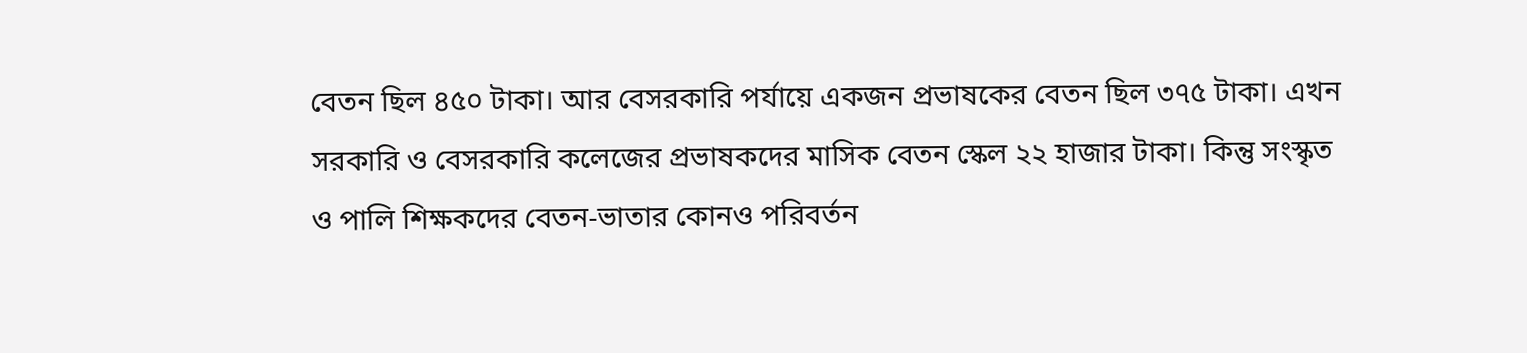বেতন ছিল ৪৫০ টাকা। আর বেসরকারি পর্যায়ে একজন প্রভাষকের বেতন ছিল ৩৭৫ টাকা। এখন সরকারি ও বেসরকারি কলেজের প্রভাষকদের মাসিক বেতন স্কেল ২২ হাজার টাকা। কিন্তু সংস্কৃত ও পালি শিক্ষকদের বেতন-ভাতার কোনও পরিবর্তন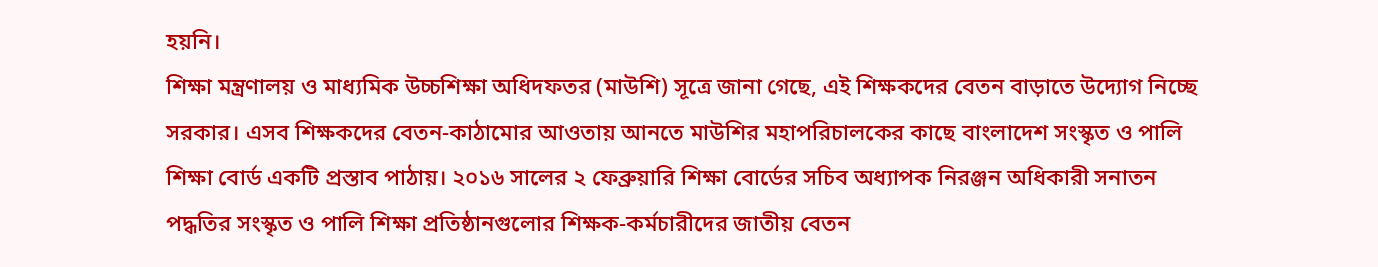হয়নি।
শিক্ষা মন্ত্রণালয় ও মাধ্যমিক উচ্চশিক্ষা অধিদফতর (মাউশি) সূত্রে জানা গেছে, এই শিক্ষকদের বেতন বাড়াতে উদ্যোগ নিচ্ছে সরকার। এসব শিক্ষকদের বেতন-কাঠামোর আওতায় আনতে মাউশির মহাপরিচালকের কাছে বাংলাদেশ সংস্কৃত ও পালি শিক্ষা বোর্ড একটি প্রস্তাব পাঠায়। ২০১৬ সালের ২ ফেব্রুয়ারি শিক্ষা বোর্ডের সচিব অধ্যাপক নিরঞ্জন অধিকারী সনাতন পদ্ধতির সংস্কৃত ও পালি শিক্ষা প্রতিষ্ঠানগুলোর শিক্ষক-কর্মচারীদের জাতীয় বেতন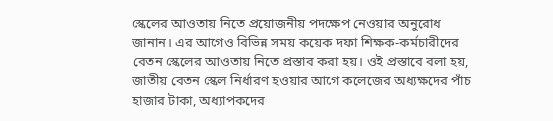স্কেলের আওতায় নিতে প্রয়োজনীয় পদক্ষেপ নেওয়ার অনুরোধ জানান। এর আগেও বিভিন্ন সময় কয়েক দফা শিক্ষক-কর্মচারীদের বেতন স্কেলের আওতায় নিতে প্রস্তাব করা হয়। ওই প্রস্তাবে বলা হয়, জাতীয় বেতন স্কেল নির্ধারণ হওয়ার আগে কলেজের অধ্যক্ষদের পাঁচ হাজার টাকা, অধ্যাপকদের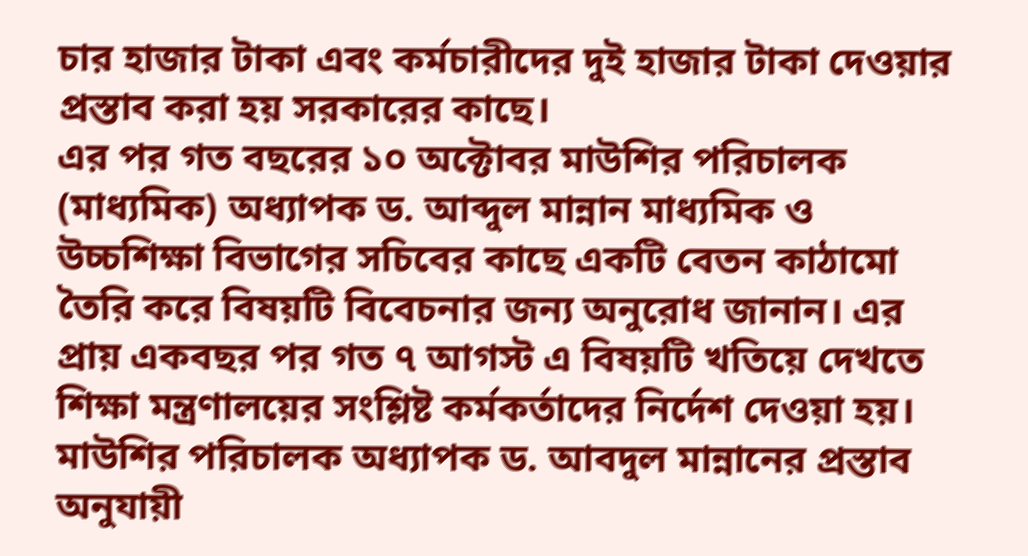চার হাজার টাকা এবং কর্মচারীদের দুই হাজার টাকা দেওয়ার প্রস্তাব করা হয় সরকারের কাছে।
এর পর গত বছরের ১০ অক্টোবর মাউশির পরিচালক (মাধ্যমিক) অধ্যাপক ড. আব্দুল মান্নান মাধ্যমিক ও উচ্চশিক্ষা বিভাগের সচিবের কাছে একটি বেতন কাঠামো তৈরি করে বিষয়টি বিবেচনার জন্য অনুরোধ জানান। এর প্রায় একবছর পর গত ৭ আগস্ট এ বিষয়টি খতিয়ে দেখতে শিক্ষা মন্ত্রণালয়ের সংশ্লিষ্ট কর্মকর্তাদের নির্দেশ দেওয়া হয়।
মাউশির পরিচালক অধ্যাপক ড. আবদুল মান্নানের প্রস্তাব অনুযায়ী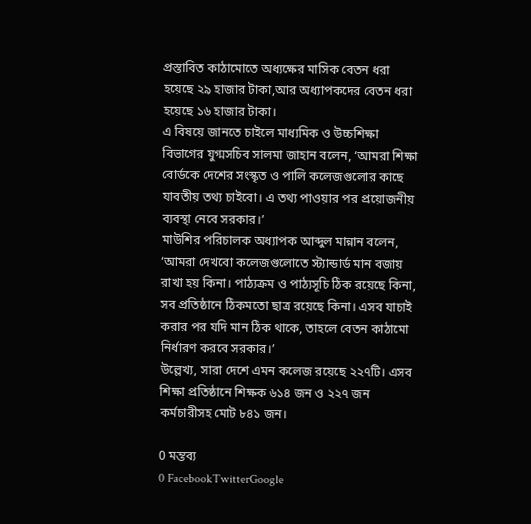প্রস্তাবিত কাঠামোতে অধ্যক্ষের মাসিক বেতন ধরা হয়েছে ২৯ হাজার টাকা,আর অধ্যাপকদের বেতন ধরা হয়েছে ১৬ হাজার টাকা।
এ বিষয়ে জানতে চাইলে মাধ্যমিক ও উচ্চশিক্ষা বিভাগের যুগ্মসচিব সালমা জাহান বলেন, ‘আমরা শিক্ষা বোর্ডকে দেশের সংস্কৃত ও পালি কলেজগুলোর কাছে যাবতীয় তথ্য চাইবো। এ তথ্য পাওয়ার পর প্রয়োজনীয় ব্যবস্থা নেবে সরকার।’
মাউশির পরিচালক অধ্যাপক আব্দুল মান্নান বলেন, ‘আমরা দেখবো কলেজগুলোতে স্ট্যান্ডার্ড মান বজায় রাখা হয় কিনা। পাঠ্যক্রম ও পাঠ্যসূচি ঠিক রয়েছে কিনা, সব প্রতিষ্ঠানে ঠিকমতো ছাত্র রয়েছে কিনা। এসব যাচাই করার পর যদি মান ঠিক থাকে, তাহলে বেতন কাঠামো নির্ধারণ করবে সরকার।’
উল্লেখ্য, সারা দেশে এমন কলেজ রয়েছে ২২৭টি। এসব শিক্ষা প্রতিষ্ঠানে শিক্ষক ৬১৪ জন ও ২২৭ জন কর্মচারীসহ মোট ৮৪১ জন।

0 মন্তব্য
0 FacebookTwitterGoogle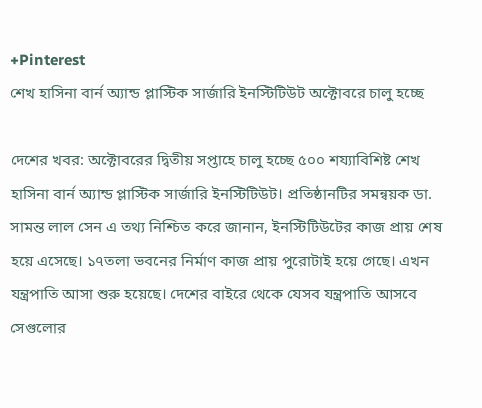+Pinterest
শেখ হাসিনা বার্ন অ্যান্ড প্লাস্টিক সার্জারি ইনস্টিটিউট অক্টোবরে চালু হচ্ছে

দেশের খবর: অক্টোবরের দ্বিতীয় সপ্তাহে চালু হচ্ছে ৫০০ শয্যাবিশিষ্ট শেখ হাসিনা বার্ন অ্যান্ড প্লাস্টিক সার্জারি ইনস্টিটিউট। প্রতিষ্ঠানটির সমন্বয়ক ডা. সামন্ত লাল সেন এ তথ্য নিশ্চিত করে জানান, ইনস্টিটিউটের কাজ প্রায় শেষ হয়ে এসেছে। ১৭তলা ভবনের নির্মাণ কাজ প্রায় পুরোটাই হয়ে গেছে। এখন যন্ত্রপাতি আসা শুরু হয়েছে। দেশের বাইরে থেকে যেসব যন্ত্রপাতি আসবে সেগুলোর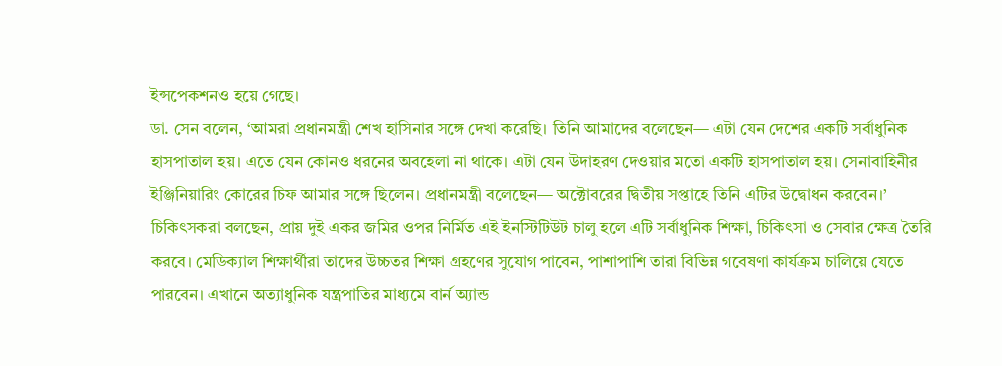ইন্সপেকশনও হয়ে গেছে।
ডা. সেন বলেন, ‘আমরা প্রধানমন্ত্রী শেখ হাসিনার সঙ্গে দেখা করেছি। তিনি আমাদের বলেছেন— এটা যেন দেশের একটি সর্বাধুনিক হাসপাতাল হয়। এতে যেন কোনও ধরনের অবহেলা না থাকে। এটা যেন উদাহরণ দেওয়ার মতো একটি হাসপাতাল হয়। সেনাবাহিনীর ইঞ্জিনিয়ারিং কোরের চিফ আমার সঙ্গে ছিলেন। প্রধানমন্ত্রী বলেছেন— অক্টোবরের দ্বিতীয় সপ্তাহে তিনি এটির উদ্বোধন করবেন।’
চিকিৎসকরা বলছেন, প্রায় দুই একর জমির ওপর নির্মিত এই ইনস্টিটিউট চালু হলে এটি সর্বাধুনিক শিক্ষা, চিকিৎসা ও সেবার ক্ষেত্র তৈরি করবে। মেডিক্যাল শিক্ষার্থীরা তাদের উচ্চতর শিক্ষা গ্রহণের সুযোগ পাবেন, পাশাপাশি তারা বিভিন্ন গবেষণা কার্যক্রম চালিয়ে যেতে পারবেন। এখানে অত্যাধুনিক যন্ত্রপাতির মাধ্যমে বার্ন অ্যান্ড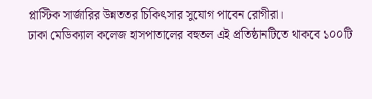প্লাস্টিক সার্জারির উন্নততর চিকিৎসার সুযোগ পাবেন রোগীরা।
ঢাকা মেডিক্যাল কলেজ হাসপাতালের বহুতল এই প্রতিষ্ঠানটিতে থাকবে ১০০টি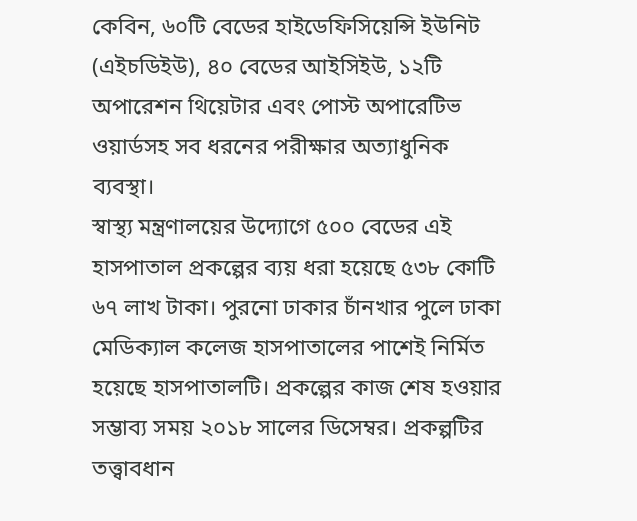কেবিন, ৬০টি বেডের হাইডেফিসিয়েন্সি ইউনিট (এইচডিইউ), ৪০ বেডের আইসিইউ, ১২টি অপারেশন থিয়েটার এবং পোস্ট অপারেটিভ ওয়ার্ডসহ সব ধরনের পরীক্ষার অত্যাধুনিক ব্যবস্থা।
স্বাস্থ্য মন্ত্রণালয়ের উদ্যোগে ৫০০ বেডের এই হাসপাতাল প্রকল্পের ব্যয় ধরা হয়েছে ৫৩৮ কোটি ৬৭ লাখ টাকা। পুরনো ঢাকার চাঁনখার পুলে ঢাকা মেডিক্যাল কলেজ হাসপাতালের পাশেই নির্মিত হয়েছে হাসপাতালটি। প্রকল্পের কাজ শেষ হওয়ার সম্ভাব্য সময় ২০১৮ সালের ডিসেম্বর। প্রকল্পটির তত্ত্বাবধান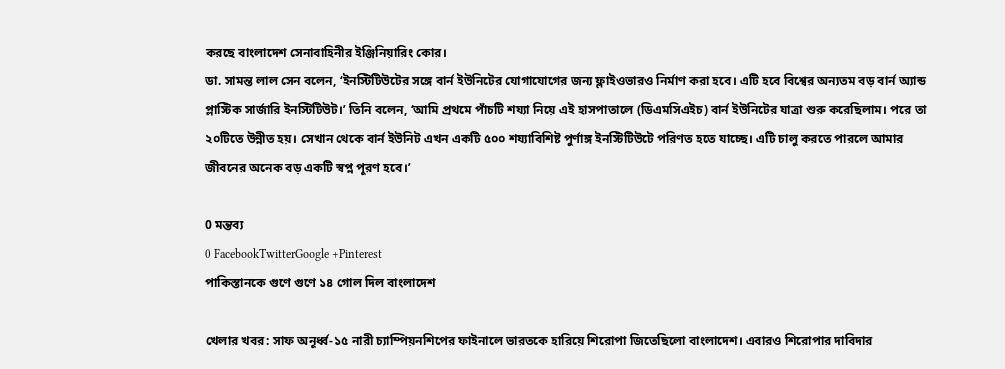করছে বাংলাদেশ সেনাবাহিনীর ইঞ্জিনিয়ারিং কোর।
ডা. সামন্ত লাল সেন বলেন, ‘ইনস্টিটিউটের সঙ্গে বার্ন ইউনিটের যোগাযোগের জন্য ফ্লাইওভারও নির্মাণ করা হবে। এটি হবে বিশ্বের অন্যতম বড় বার্ন অ্যান্ড প্লাস্টিক সার্জারি ইনস্টিটিউট।’ তিনি বলেন, ‘আমি প্রথমে পাঁচটি শয্যা নিয়ে এই হাসপাতালে (ডিএমসিএইচ) বার্ন ইউনিটের যাত্রা শুরু করেছিলাম। পরে তা ২০টিতে উন্নীত হয়। সেখান থেকে বার্ন ইউনিট এখন একটি ৫০০ শয্যাবিশিষ্ট পুর্ণাঙ্গ ইনস্টিটিউটে পরিণত হতে যাচ্ছে। এটি চালু করতে পারলে আমার জীবনের অনেক বড় একটি স্বপ্ন পূরণ হবে।’

0 মন্তব্য
0 FacebookTwitterGoogle +Pinterest
পাকিস্তানকে গুণে গুণে ১৪ গোল দিল বাংলাদেশ

খেলার খবর: সাফ অনূর্ধ্ব-১৫ নারী চ্যাম্পিয়নশিপের ফাইনালে ভারতকে হারিয়ে শিরোপা জিতেছিলো বাংলাদেশ। এবারও শিরোপার দাবিদার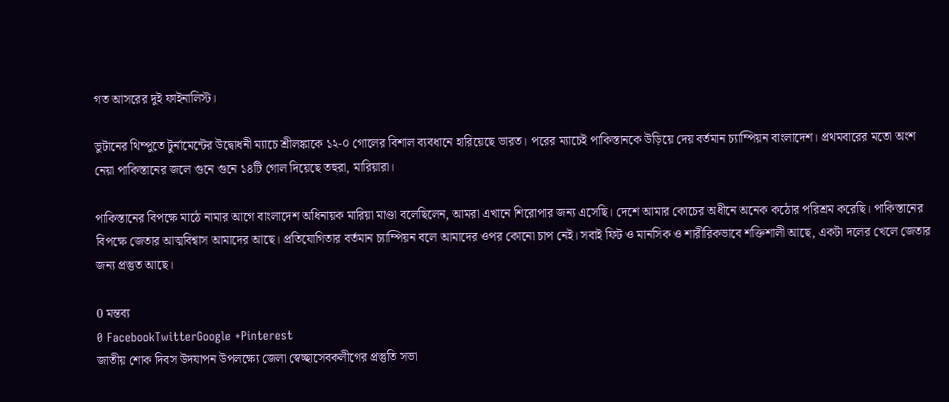গত আসরের দুই ফাইনালিস্ট।

ভুটানের থিম্পুতে টুর্নামেন্টের উদ্বোধনী ম্যাচে শ্রীলঙ্কাকে ১২-০ গোলের বিশাল ব্যবধানে হারিয়েছে ভারত। পরের ম্যাচেই পাকিস্তানকে উড়িয়ে দেয় বর্তমান চ্যাম্পিয়ন বাংলাদেশ। প্রথমবারের মতো অংশ নেয়া পাকিস্তানের জলে গুনে গুনে ১৪টি গোল দিয়েছে তহুরা, মারিয়ারা।

পাকিস্তানের বিপক্ষে মাঠে নামার আগে বাংলাদেশ অধিনায়ক মারিয়া মাণ্ডা বলেছিলেন, আমরা এখানে শিরোপার জন্য এসেছি। দেশে আমার কোচের অধীনে অনেক কঠোর পরিশ্রম করেছি। পাকিস্তানের বিপক্ষে জেতার আত্মবিশ্বাস আমাদের আছে। প্রতিযোগিতার বর্তমান চ্যাম্পিয়ন বলে আমাদের ওপর কোনো চাপ নেই। সবাই ফিট ও মানসিক ও শারীরিকভাবে শক্তিশালী আছে, একটা দলের খেলে জেতার জন্য প্রস্তুত আছে।

0 মন্তব্য
0 FacebookTwitterGoogle +Pinterest
জাতীয় শোক দিবস উদযাপন উপলক্ষ্যে জেলা স্বেচ্ছাসেবকলীগের প্রস্তুতি সভা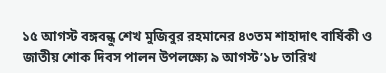১৫ আগস্ট বঙ্গবন্ধু শেখ মুজিবুর রহমানের ৪৩তম শাহাদাৎ বার্ষিকী ও জাতীয় শোক দিবস পালন উপলক্ষ্যে ৯ আগস্ট’১৮ তারিখ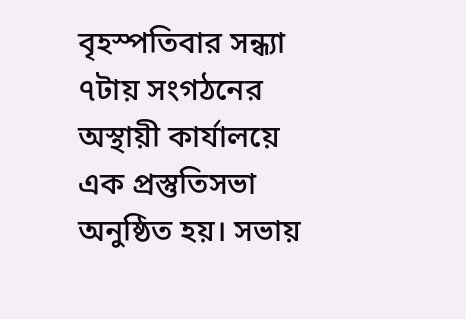বৃহস্পতিবার সন্ধ্যা ৭টায় সংগঠনের অস্থায়ী কার্যালয়ে এক প্রস্তুতিসভা অনুষ্ঠিত হয়। সভায়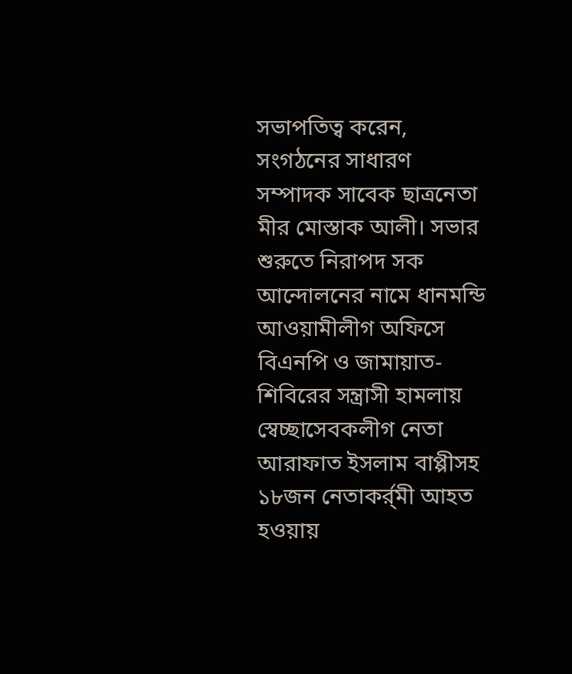সভাপতিত্ব করেন, সংগঠনের সাধারণ সম্পাদক সাবেক ছাত্রনেতা মীর মোস্তাক আলী। সভার শুরুতে নিরাপদ সক আন্দোলনের নামে ধানমন্ডি আওয়ামীলীগ অফিসে বিএনপি ও জামায়াত-শিবিরের সন্ত্রাসী হামলায় স্বেচ্ছাসেবকলীগ নেতা আরাফাত ইসলাম বাপ্পীসহ ১৮জন নেতাকর্র্মী আহত হওয়ায়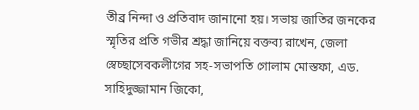তীব্র নিন্দা ও প্রতিবাদ জানানো হয়। সভায় জাতির জনকের স্মৃতির প্রতি গভীর শ্রদ্ধা জানিয়ে বক্তব্য রাখেন, জেলা স্বেচ্ছাসেবকলীগের সহ-সভাপতি গোলাম মোস্তফা, এড. সাহিদুজ্জামান জিকো,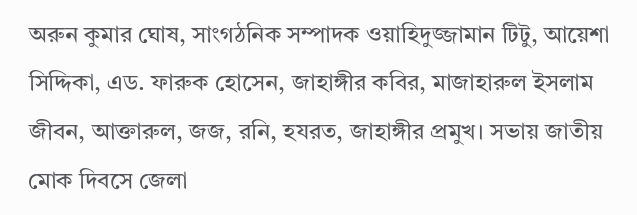অরুন কুমার ঘোষ, সাংগঠনিক সম্পাদক ওয়াহিদুজ্জামান টিটু, আয়েশা সিদ্দিকা, এড. ফারুক হোসেন, জাহাঙ্গীর কবির, মাজাহারুল ইসলাম জীবন, আক্তারুল, জজ, রনি, হযরত, জাহাঙ্গীর প্রমুখ। সভায় জাতীয় মোক দিবসে জেলা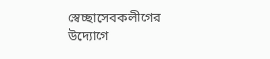স্বেচ্ছাসেবকলীগের উদ্যোগে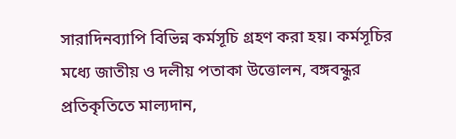সারাদিনব্যাপি বিভিন্ন কর্মসূচি গ্রহণ করা হয়। কর্মসূচির মধ্যে জাতীয় ও দলীয় পতাকা উত্তোলন, বঙ্গবন্ধুর প্রতিকৃতিতে মাল্যদান,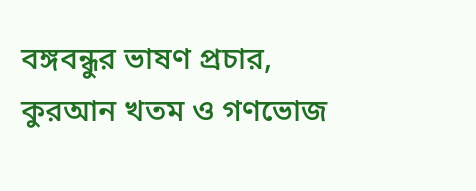বঙ্গবন্ধুর ভাষণ প্রচার, কুরআন খতম ও গণভোজ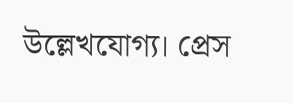উল্লেখযোগ্য। প্রেস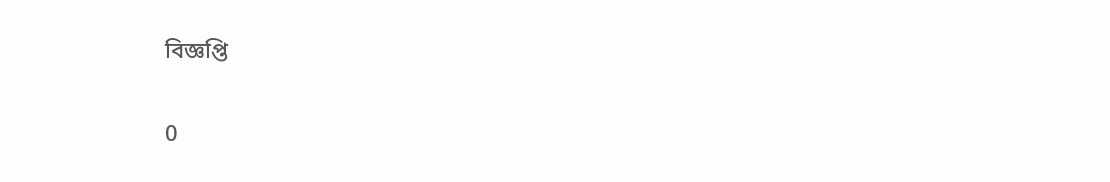বিজ্ঞপ্তি

0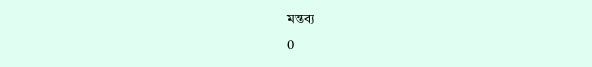মন্তব্য
0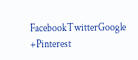FacebookTwitterGoogle +Pinterest